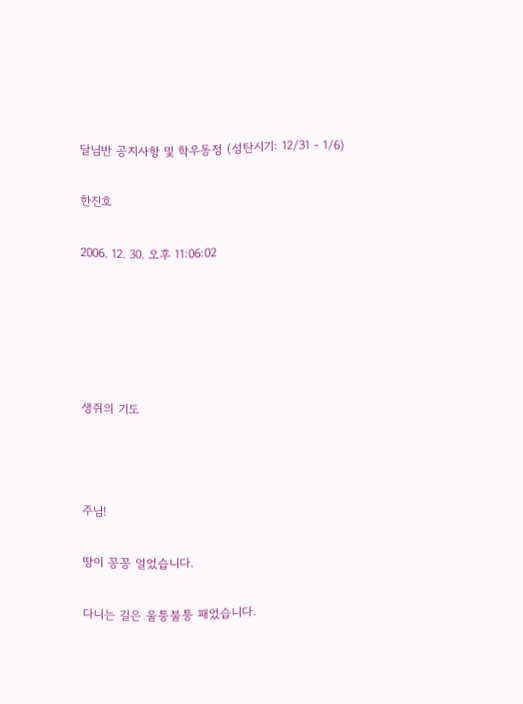달님반 공지사항 및 학우동정 (성탄시기: 12/31 - 1/6)

한진호

2006. 12. 30. 오후 11:06:02





생쥐의 기도



주님!

땅이 꽁꽁 얼었습니다.

다니는 길은 울퉁불퉁 패었습니다.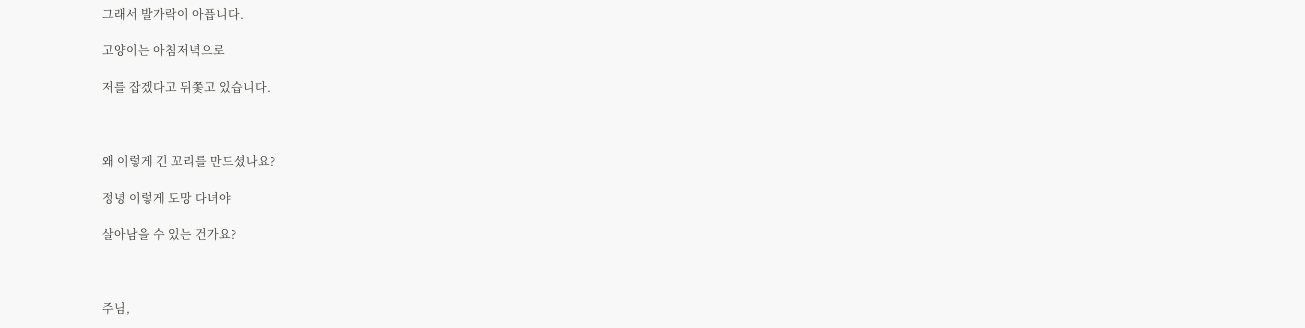그래서 발가락이 아픕니다.

고양이는 아침저녁으로

저를 잡겠다고 뒤쫓고 있습니다.



왜 이렇게 긴 꼬리를 만드셨나요?

정녕 이렇게 도망 다녀야

살아남을 수 있는 건가요?



주님,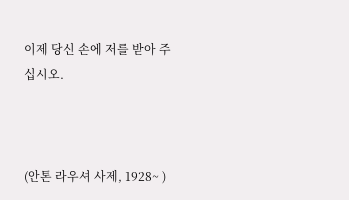이제 당신 손에 저를 받아 주십시오.



(안톤 라우셔 사제, 1928~ )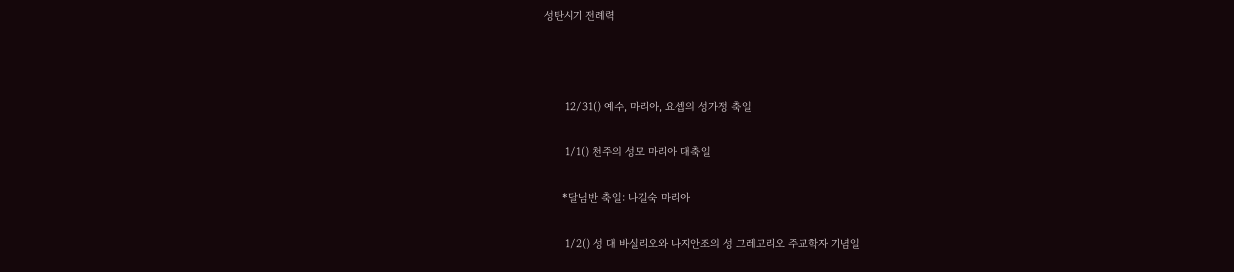성탄시기 전례력



       12/31() 예수, 마리아, 요셉의 성가정 축일

       1/1() 천주의 성모 마리아 대축일

      *달님반 축일: 나길숙 마리아

       1/2() 성 대 바실리오와 나지안조의 성 그레고리오 주교학자 기념일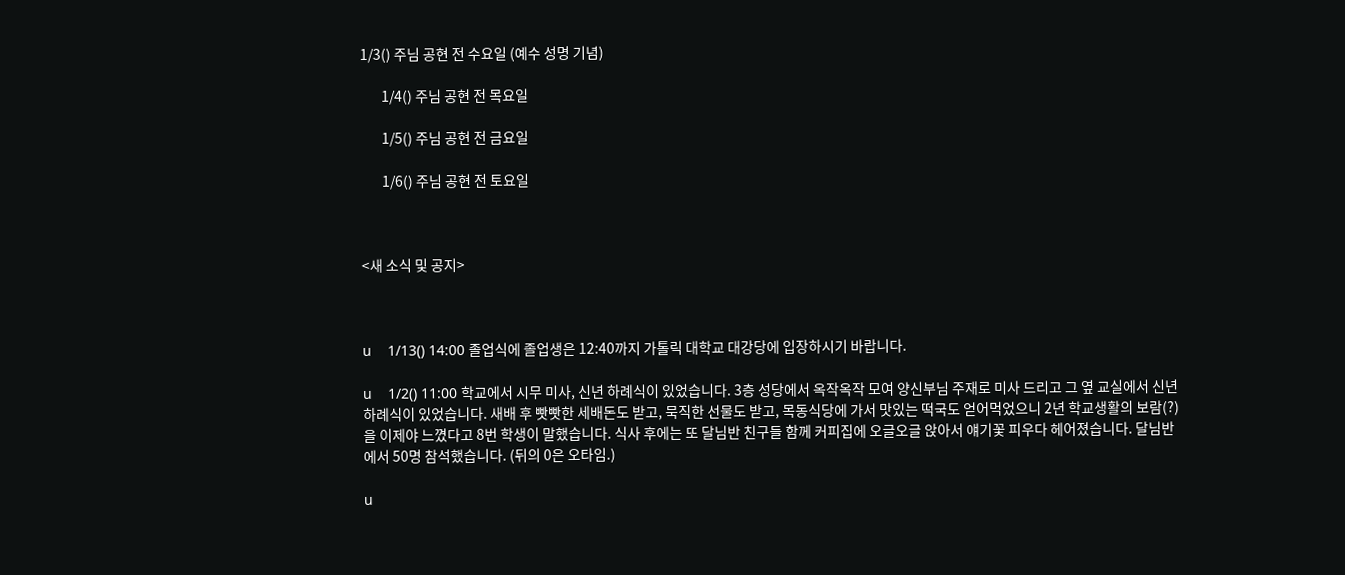1/3() 주님 공현 전 수요일 (예수 성명 기념)

       1/4() 주님 공현 전 목요일

       1/5() 주님 공현 전 금요일

       1/6() 주님 공현 전 토요일



<새 소식 및 공지>



u    1/13() 14:00 졸업식에 졸업생은 12:40까지 가톨릭 대학교 대강당에 입장하시기 바랍니다.

u    1/2() 11:00 학교에서 시무 미사, 신년 하례식이 있었습니다. 3층 성당에서 옥작옥작 모여 양신부님 주재로 미사 드리고 그 옆 교실에서 신년 하례식이 있었습니다. 새배 후 빳빳한 세배돈도 받고, 묵직한 선물도 받고, 목동식당에 가서 맛있는 떡국도 얻어먹었으니 2년 학교생활의 보람(?)을 이제야 느꼈다고 8번 학생이 말했습니다. 식사 후에는 또 달님반 친구들 함께 커피집에 오글오글 앉아서 얘기꽃 피우다 헤어졌습니다. 달님반에서 50명 참석했습니다. (뒤의 0은 오타임.)

u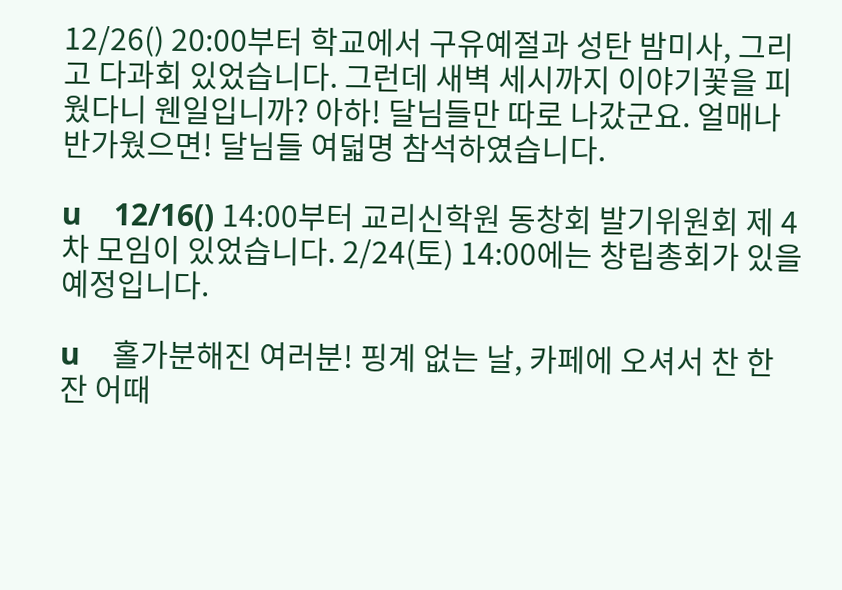12/26() 20:00부터 학교에서 구유예절과 성탄 밤미사, 그리고 다과회 있었습니다. 그런데 새벽 세시까지 이야기꽃을 피웠다니 웬일입니까? 아하! 달님들만 따로 나갔군요. 얼매나 반가웠으면! 달님들 여덟명 참석하였습니다.

u    12/16() 14:00부터 교리신학원 동창회 발기위원회 제 4 차 모임이 있었습니다. 2/24(토) 14:00에는 창립총회가 있을 예정입니다.

u    홀가분해진 여러분! 핑계 없는 날, 카페에 오셔서 찬 한 잔 어때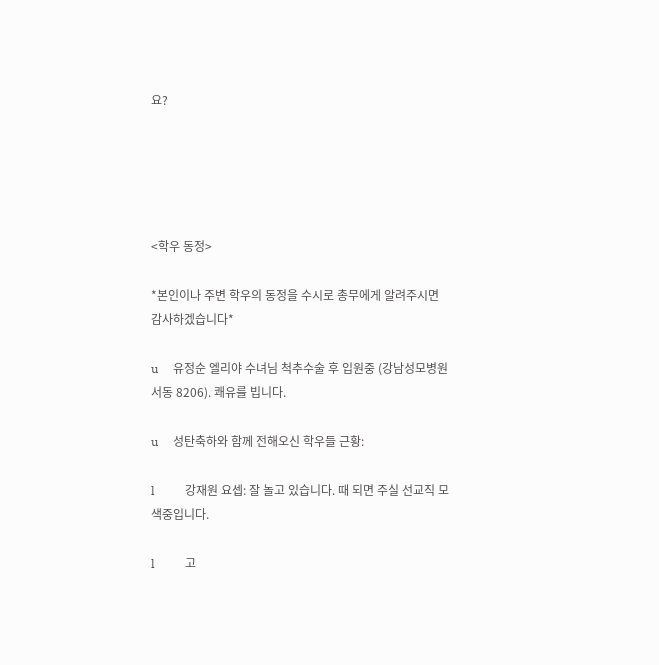요?





<학우 동정>

*본인이나 주변 학우의 동정을 수시로 총무에게 알려주시면 감사하겠습니다*

u     유정순 엘리야 수녀님 척추수술 후 입원중 (강남성모병원 서동 8206). 쾌유를 빕니다.

u     성탄축하와 함께 전해오신 학우들 근황:

l          강재원 요셉: 잘 놀고 있습니다. 때 되면 주실 선교직 모색중입니다.

l          고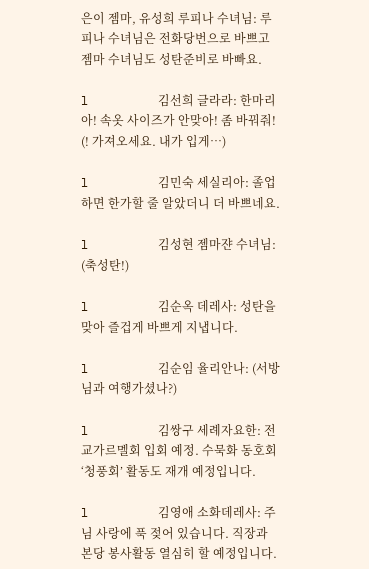은이 젬마, 유성희 루피나 수녀님: 루피나 수녀님은 전화당번으로 바쁘고 젬마 수녀님도 성탄준비로 바빠요.

l          김선희 글라라: 한마리아! 속옷 사이즈가 안맞아! 좀 바꿔줘! (! 가져오세요. 내가 입게…)

l          김민숙 세실리아: 졸업하면 한가할 줄 알았더니 더 바쁘네요.

l          김성현 젬마쟌 수녀님: (축성탄!)

l          김순옥 데레사: 성탄을 맞아 즐겁게 바쁘게 지냅니다.

l          김순임 율리안나: (서방님과 여행가셨나?)

l          김쌍구 세례자요한: 전교가르멜회 입회 예정. 수묵화 동호회 ‘청풍회’ 활동도 재개 예정입니다.

l          김영애 소화데레사: 주님 사랑에 푹 젖어 있습니다. 직장과 본당 봉사활동 열심히 할 예정입니다.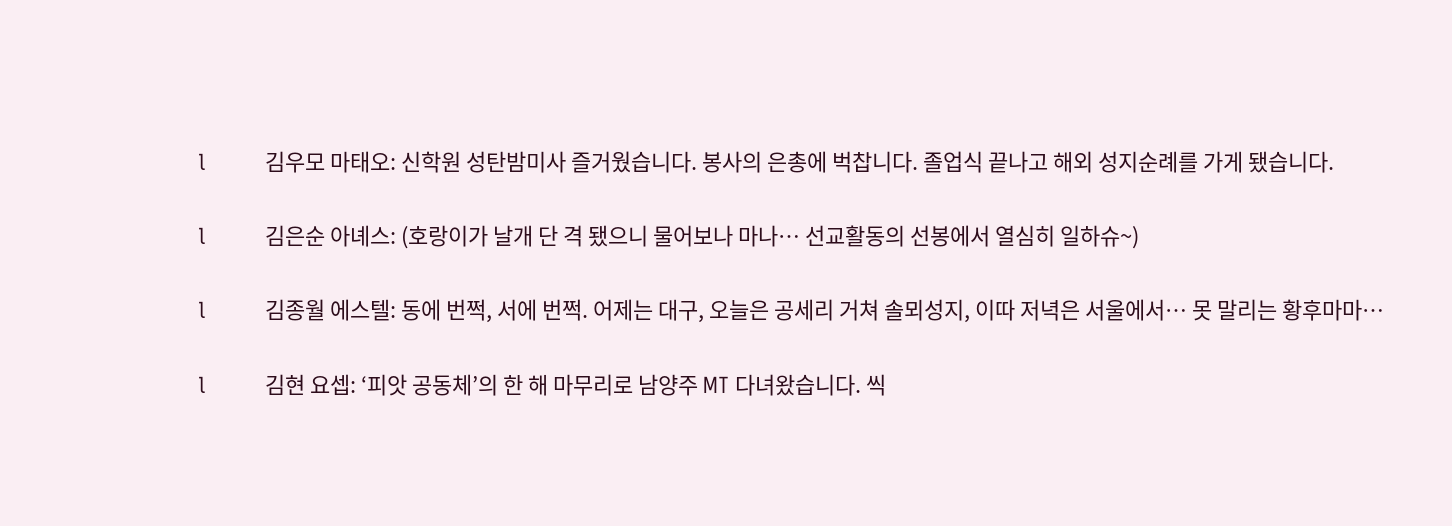l          김우모 마태오: 신학원 성탄밤미사 즐거웠습니다. 봉사의 은총에 벅찹니다. 졸업식 끝나고 해외 성지순례를 가게 됐습니다.

l          김은순 아녜스: (호랑이가 날개 단 격 됐으니 물어보나 마나… 선교활동의 선봉에서 열심히 일하슈~)

l          김종월 에스텔: 동에 번쩍, 서에 번쩍. 어제는 대구, 오늘은 공세리 거쳐 솔뫼성지, 이따 저녁은 서울에서… 못 말리는 황후마마…

l          김현 요셉: ‘피앗 공동체’의 한 해 마무리로 남양주 MT 다녀왔습니다. 씩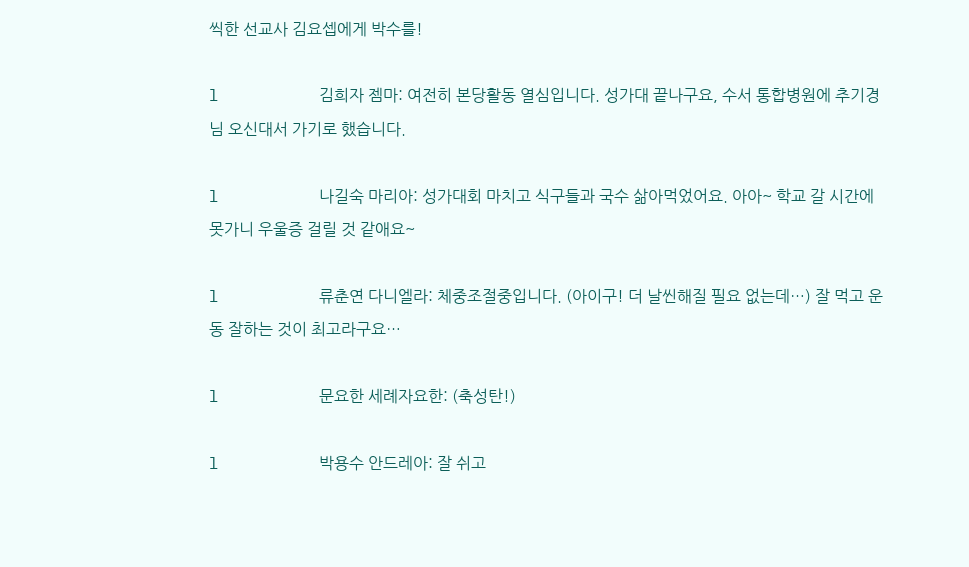씩한 선교사 김요셉에게 박수를!

l          김희자 젬마: 여전히 본당활동 열심입니다. 성가대 끝나구요, 수서 통합병원에 추기경님 오신대서 가기로 했습니다.

l          나길숙 마리아: 성가대회 마치고 식구들과 국수 삶아먹었어요. 아아~ 학교 갈 시간에 못가니 우울증 걸릴 것 같애요~

l          류춘연 다니엘라: 체중조절중입니다. (아이구! 더 날씬해질 필요 없는데…) 잘 먹고 운동 잘하는 것이 최고라구요…

l          문요한 세례자요한: (축성탄!)

l          박용수 안드레아: 잘 쉬고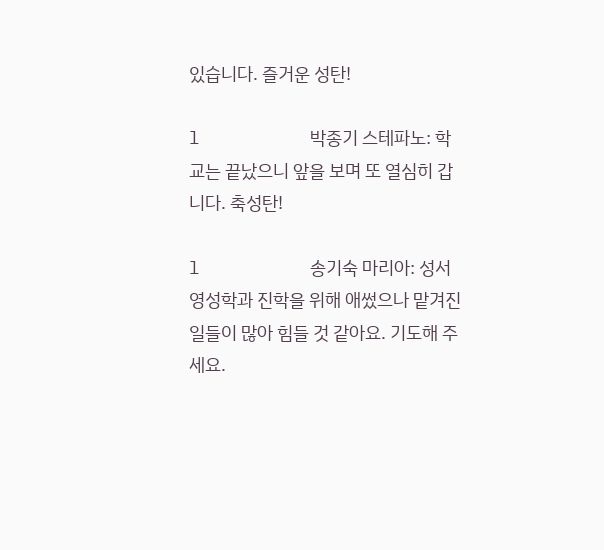있습니다. 즐거운 성탄!

l          박종기 스테파노: 학교는 끝났으니 앞을 보며 또 열심히 갑니다. 축성탄!

l          송기숙 마리아: 성서영성학과 진학을 위해 애썼으나 맡겨진 일들이 많아 힘들 것 같아요. 기도해 주세요.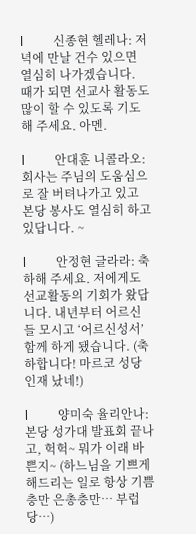l          신종현 헬레나: 저녁에 만날 건수 있으면 열심히 나가겠습니다. 때가 되면 선교사 활동도 많이 할 수 있도록 기도해 주세요. 아멘.

l          안대훈 니콜라오: 회사는 주님의 도움심으로 잘 버텨나가고 있고 본당 봉사도 열심히 하고 있답니다. ~

l          안정현 글라라: 축하해 주세요. 저에게도 선교활동의 기회가 왔답니다. 내년부터 어르신들 모시고 ‘어르신성서’ 함께 하게 됐습니다. (축하합니다! 마르코 성당 인재 났네!)

l          양미숙 율리안나: 본당 성가대 발표회 끝나고, 헉헉~ 뭐가 이래 바쁜지~ (하느님을 기쁘게 해드리는 일로 항상 기쁨충만 은총충만… 부럽당…)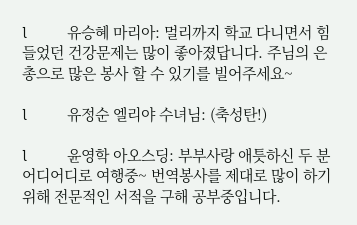l          유승혜 마리아: 멀리까지 학교 다니면서 힘들었던 건강문제는 많이 좋아졌답니다. 주님의 은총으로 많은 봉사 할 수 있기를 빌어주세요~

l          유정순 엘리야 수녀님: (축성탄!)

l          윤영학 아오스딩: 부부사랑 애틋하신 두 분 어디어디로 여행중~ 번역봉사를 제대로 많이 하기 위해 전문적인 서적을 구해 공부중입니다.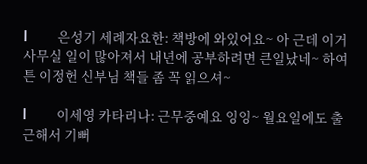l          은성기 세례자요한: 책방에 와있어요~ 아 근데 이거 사무실 일이 많아져서 내년에 공부하려면 큰일났네~ 하여튼 이정헌 신부님 책들 좀 꼭 읽으셔~

l          이세영 카타리나: 근무중예요 잉잉~ 월요일에도 출근해서 기뻐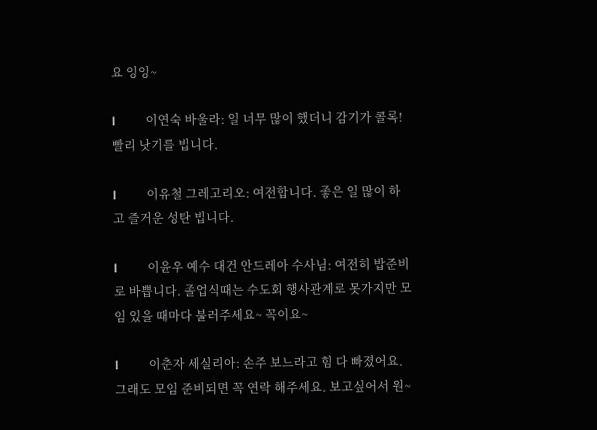요 잉잉~

l          이연숙 바울라: 일 너무 많이 했더니 감기가 콜록! 빨리 낫기를 빕니다.

l          이유철 그레고리오: 여전합니다. 좋은 일 많이 하고 즐거운 성탄 빕니다.

l          이윤우 예수 대건 안드레아 수사님: 여전히 밥준비로 바쁩니다. 졸업식때는 수도회 행사관계로 못가지만 모임 있을 때마다 불러주세요~ 꼭이요~

l          이춘자 세실리아: 손주 보느라고 힘 다 빠졌어요. 그래도 모임 준비되면 꼭 연락 해주세요. 보고싶어서 원~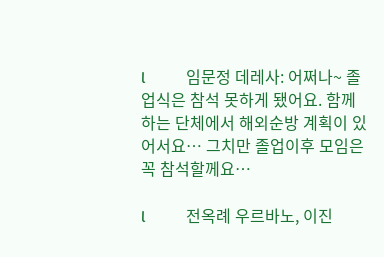l          임문정 데레사: 어쩌나~ 졸업식은 참석 못하게 됐어요. 함께하는 단체에서 해외순방 계획이 있어서요… 그치만 졸업이후 모임은 꼭 참석할께요…

l          전옥례 우르바노, 이진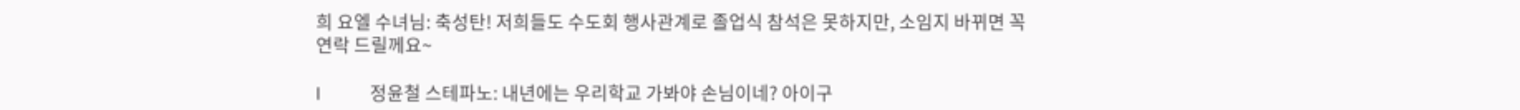희 요엘 수녀님: 축성탄! 저희들도 수도회 행사관계로 졸업식 참석은 못하지만, 소임지 바뀌면 꼭 연락 드릴께요~

l          정윤철 스테파노: 내년에는 우리학교 가봐야 손님이네? 아이구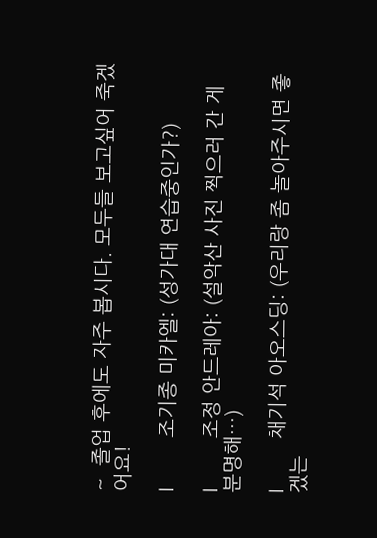~  졸업 후에도 자주 봅시다. 모두들 보고싶어 죽겠어요!

l          조기종 미카엘: (성가대 연습중인가?)

l          조정 안드레아: (설악산 사진 찍으러 간 게 분명해…)

l          채기석 아오스딩: (우리랑 좀 놀아주시면 좋겠는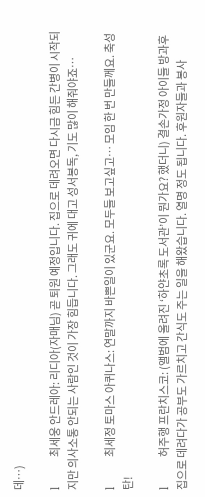데…)

l          최세웅 안드레아: 리디아(자매님) 곧 퇴원 예정입니다. 집으로 데려오면 다시금 힘든 간병이 시작되지만 의사소통 안되는 사람인 것이 가장 힘듭니다. 그래도 귀에 대고 성서봉독, 기도 많이 해줘야죠…

l          최세정 토마스 아퀴나스: 연말까지 바쁜일이 있군요. 모두들 보고싶고… 모임 한 번 만들께요. 축성탄!

l          허주행 프란치스코: (앨범에 올려진 ‘하얀초록 도서관’이 뭔가요? 했더니) 결손가정 아이들 방과후 집으로 데려다가 공부도 가르치고 간식도 주는 일을 해왔습니다. 열명 정도 됩니다. 후원자들과 봉사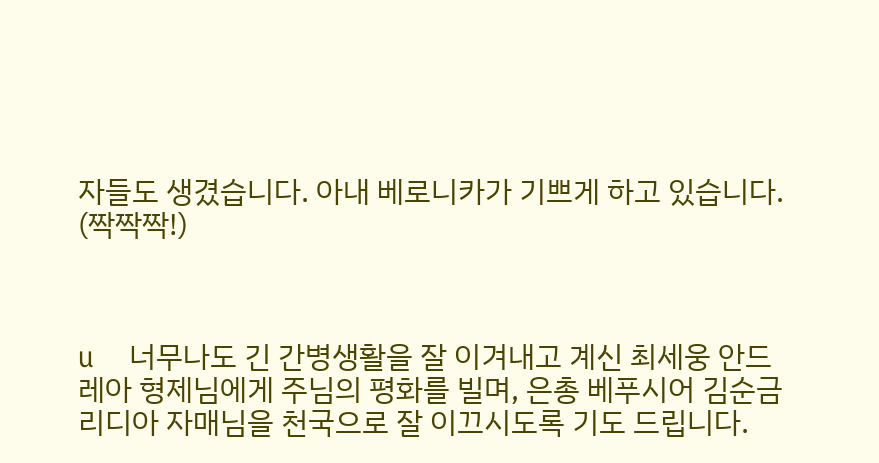자들도 생겼습니다. 아내 베로니카가 기쁘게 하고 있습니다. (짝짝짝!)



u    너무나도 긴 간병생활을 잘 이겨내고 계신 최세웅 안드레아 형제님에게 주님의 평화를 빌며, 은총 베푸시어 김순금 리디아 자매님을 천국으로 잘 이끄시도록 기도 드립니다.